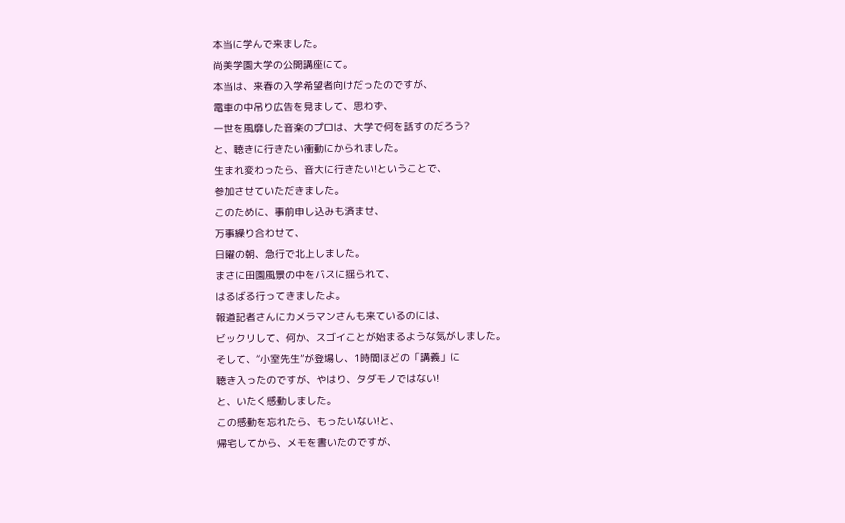本当に学んで来ました。
尚美学園大学の公開講座にて。
本当は、来春の入学希望者向けだったのですが、
電車の中吊り広告を見まして、思わず、
一世を風靡した音楽のプロは、大学で何を話すのだろう?
と、聴きに行きたい衝動にかられました。
生まれ変わったら、音大に行きたい!ということで、
参加させていただきました。
このために、事前申し込みも済ませ、
万事繰り合わせて、
日曜の朝、急行で北上しました。
まさに田園風景の中をバスに揺られて、
はるばる行ってきましたよ。
報道記者さんにカメラマンさんも来ているのには、
ビックリして、何か、スゴイことが始まるような気がしました。
そして、“小室先生”が登場し、1時間ほどの「講義」に
聴き入ったのですが、やはり、タダモノではない!
と、いたく感動しました。
この感動を忘れたら、もったいない!と、
帰宅してから、メモを書いたのですが、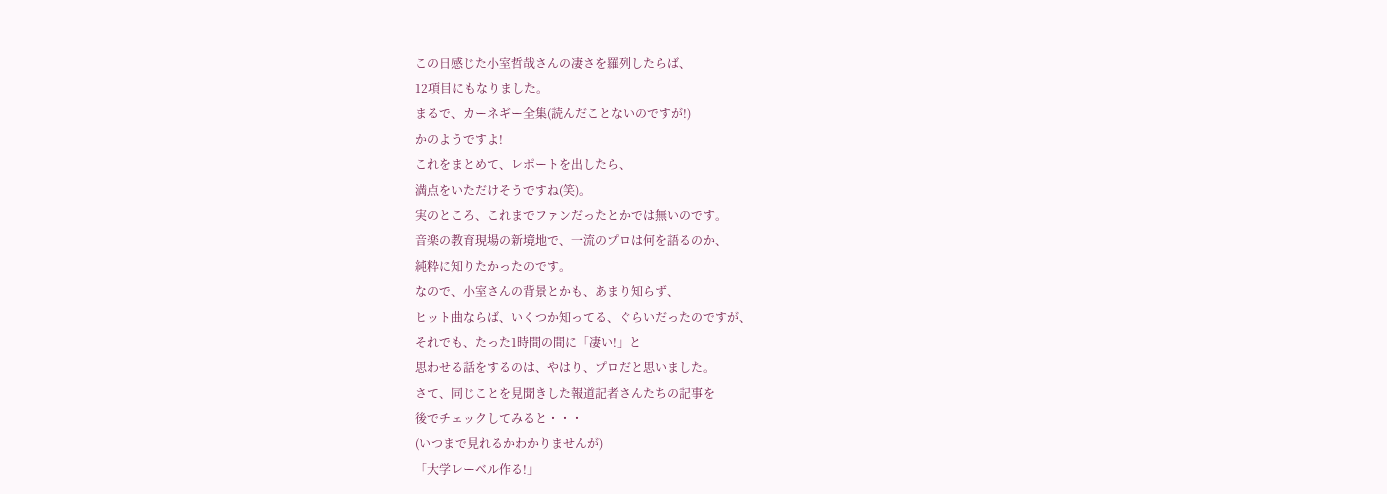この日感じた小室哲哉さんの凄さを羅列したらば、
12項目にもなりました。
まるで、カーネギー全集(読んだことないのですが!)
かのようですよ!
これをまとめて、レポートを出したら、
満点をいただけそうですね(笑)。
実のところ、これまでファンだったとかでは無いのです。
音楽の教育現場の新境地で、一流のプロは何を語るのか、
純粋に知りたかったのです。
なので、小室さんの背景とかも、あまり知らず、
ヒット曲ならば、いくつか知ってる、ぐらいだったのですが、
それでも、たった1時間の間に「凄い!」と
思わせる話をするのは、やはり、プロだと思いました。
さて、同じことを見聞きした報道記者さんたちの記事を
後でチェックしてみると・・・
(いつまで見れるかわかりませんが)
「大学レーベル作る!」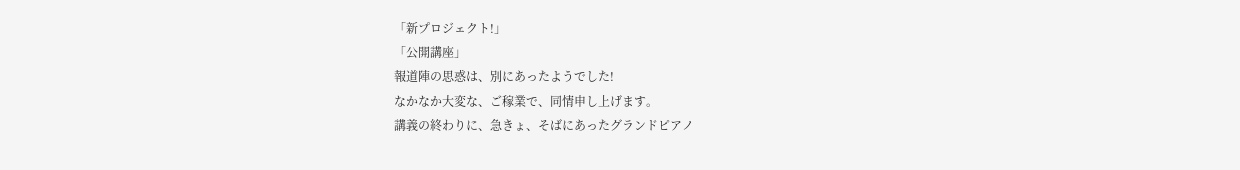「新プロジェクト!」
「公開講座」
報道陣の思惑は、別にあったようでした!
なかなか大変な、ご稼業で、同情申し上げます。
講義の終わりに、急きょ、そばにあったグランドピアノ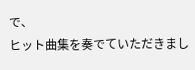で、
ヒット曲集を奏でていただきまし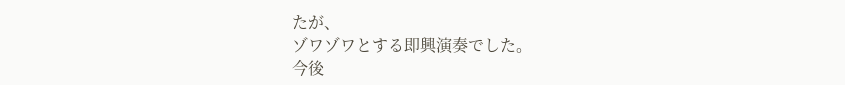たが、
ゾワゾワとする即興演奏でした。
今後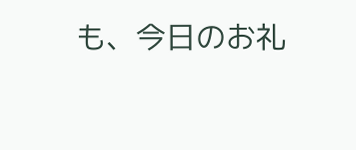も、今日のお礼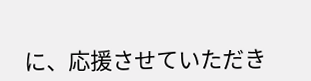に、応援させていただき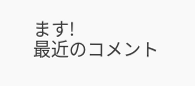ます!
最近のコメント